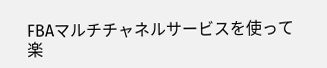FBAマルチチャネルサービスを使って楽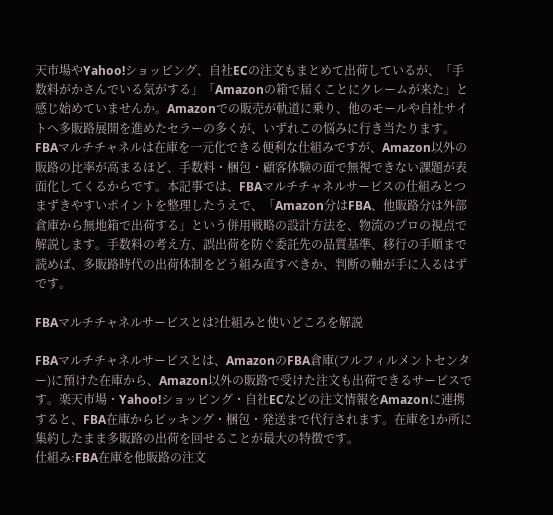天市場やYahoo!ショッピング、自社ECの注文もまとめて出荷しているが、「手数料がかさんでいる気がする」「Amazonの箱で届くことにクレームが来た」と感じ始めていませんか。Amazonでの販売が軌道に乗り、他のモールや自社サイトへ多販路展開を進めたセラーの多くが、いずれこの悩みに行き当たります。FBAマルチチャネルは在庫を一元化できる便利な仕組みですが、Amazon以外の販路の比率が高まるほど、手数料・梱包・顧客体験の面で無視できない課題が表面化してくるからです。本記事では、FBAマルチチャネルサービスの仕組みとつまずきやすいポイントを整理したうえで、「Amazon分はFBA、他販路分は外部倉庫から無地箱で出荷する」という併用戦略の設計方法を、物流のプロの視点で解説します。手数料の考え方、誤出荷を防ぐ委託先の品質基準、移行の手順まで読めば、多販路時代の出荷体制をどう組み直すべきか、判断の軸が手に入るはずです。

FBAマルチチャネルサービスとは?仕組みと使いどころを解説

FBAマルチチャネルサービスとは、AmazonのFBA倉庫(フルフィルメントセンター)に預けた在庫から、Amazon以外の販路で受けた注文も出荷できるサービスです。楽天市場・Yahoo!ショッピング・自社ECなどの注文情報をAmazonに連携すると、FBA在庫からピッキング・梱包・発送まで代行されます。在庫を1か所に集約したまま多販路の出荷を回せることが最大の特徴です。
仕組み:FBA在庫を他販路の注文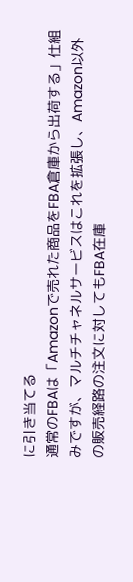に引き当てる
通常のFBAは「Amazonで売れた商品をFBA倉庫から出荷する」仕組みですが、マルチチャネルサービスはこれを拡張し、Amazon以外の販売経路の注文に対してもFBA在庫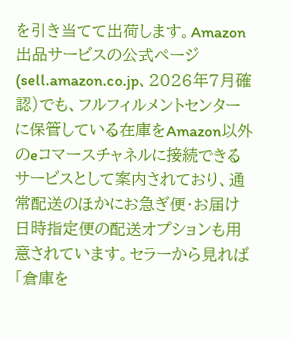を引き当てて出荷します。Amazon出品サービスの公式ページ(sell.amazon.co.jp、2026年7月確認)でも、フルフィルメントセンターに保管している在庫をAmazon以外のeコマースチャネルに接続できるサービスとして案内されており、通常配送のほかにお急ぎ便・お届け日時指定便の配送オプションも用意されています。セラーから見れば「倉庫を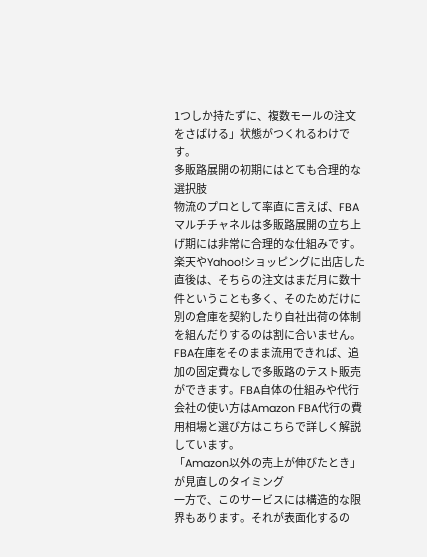1つしか持たずに、複数モールの注文をさばける」状態がつくれるわけです。
多販路展開の初期にはとても合理的な選択肢
物流のプロとして率直に言えば、FBAマルチチャネルは多販路展開の立ち上げ期には非常に合理的な仕組みです。楽天やYahoo!ショッピングに出店した直後は、そちらの注文はまだ月に数十件ということも多く、そのためだけに別の倉庫を契約したり自社出荷の体制を組んだりするのは割に合いません。FBA在庫をそのまま流用できれば、追加の固定費なしで多販路のテスト販売ができます。FBA自体の仕組みや代行会社の使い方はAmazon FBA代行の費用相場と選び方はこちらで詳しく解説しています。
「Amazon以外の売上が伸びたとき」が見直しのタイミング
一方で、このサービスには構造的な限界もあります。それが表面化するの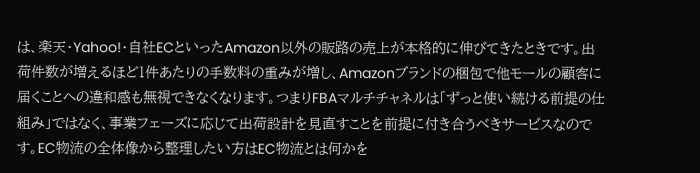は、楽天・Yahoo!・自社ECといったAmazon以外の販路の売上が本格的に伸びてきたときです。出荷件数が増えるほど1件あたりの手数料の重みが増し、Amazonブランドの梱包で他モールの顧客に届くことへの違和感も無視できなくなります。つまりFBAマルチチャネルは「ずっと使い続ける前提の仕組み」ではなく、事業フェーズに応じて出荷設計を見直すことを前提に付き合うべきサービスなのです。EC物流の全体像から整理したい方はEC物流とは何かを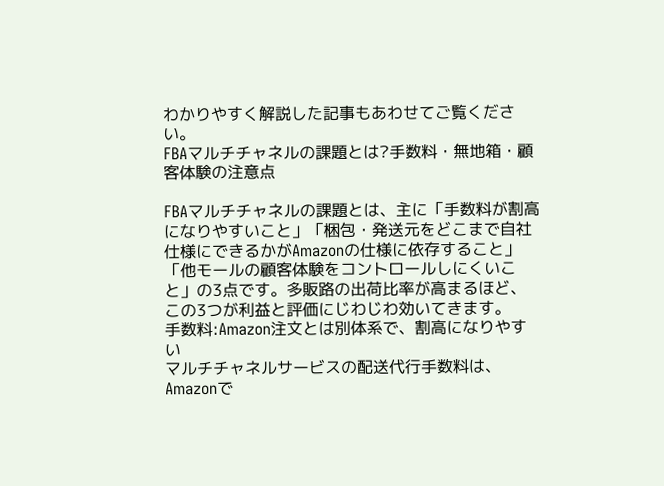わかりやすく解説した記事もあわせてご覧ください。
FBAマルチチャネルの課題とは?手数料・無地箱・顧客体験の注意点

FBAマルチチャネルの課題とは、主に「手数料が割高になりやすいこと」「梱包・発送元をどこまで自社仕様にできるかがAmazonの仕様に依存すること」「他モールの顧客体験をコントロールしにくいこと」の3点です。多販路の出荷比率が高まるほど、この3つが利益と評価にじわじわ効いてきます。
手数料:Amazon注文とは別体系で、割高になりやすい
マルチチャネルサービスの配送代行手数料は、Amazonで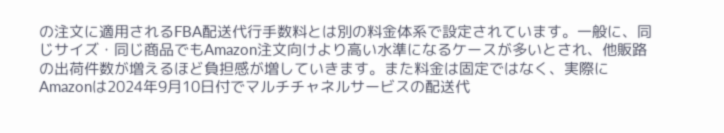の注文に適用されるFBA配送代行手数料とは別の料金体系で設定されています。一般に、同じサイズ・同じ商品でもAmazon注文向けより高い水準になるケースが多いとされ、他販路の出荷件数が増えるほど負担感が増していきます。また料金は固定ではなく、実際にAmazonは2024年9月10日付でマルチチャネルサービスの配送代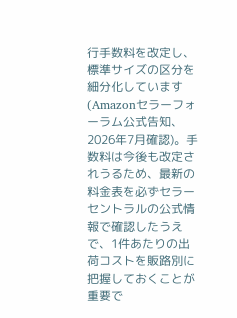行手数料を改定し、標準サイズの区分を細分化しています(Amazonセラーフォーラム公式告知、2026年7月確認)。手数料は今後も改定されうるため、最新の料金表を必ずセラーセントラルの公式情報で確認したうえで、1件あたりの出荷コストを販路別に把握しておくことが重要で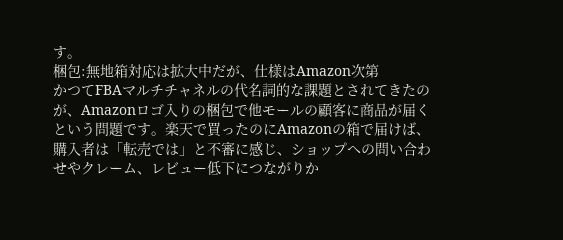す。
梱包:無地箱対応は拡大中だが、仕様はAmazon次第
かつてFBAマルチチャネルの代名詞的な課題とされてきたのが、Amazonロゴ入りの梱包で他モールの顧客に商品が届くという問題です。楽天で買ったのにAmazonの箱で届けば、購入者は「転売では」と不審に感じ、ショップへの問い合わせやクレーム、レビュー低下につながりか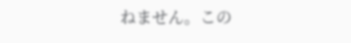ねません。この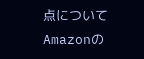点についてAmazonの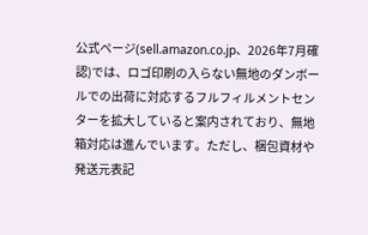公式ページ(sell.amazon.co.jp、2026年7月確認)では、ロゴ印刷の入らない無地のダンボールでの出荷に対応するフルフィルメントセンターを拡大していると案内されており、無地箱対応は進んでいます。ただし、梱包資材や発送元表記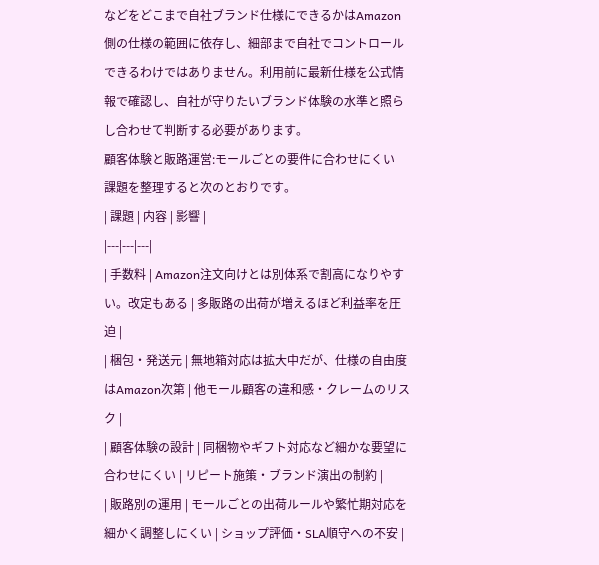などをどこまで自社ブランド仕様にできるかはAmazon側の仕様の範囲に依存し、細部まで自社でコントロールできるわけではありません。利用前に最新仕様を公式情報で確認し、自社が守りたいブランド体験の水準と照らし合わせて判断する必要があります。
顧客体験と販路運営:モールごとの要件に合わせにくい
課題を整理すると次のとおりです。
| 課題 | 内容 | 影響 |
|---|---|---|
| 手数料 | Amazon注文向けとは別体系で割高になりやすい。改定もある | 多販路の出荷が増えるほど利益率を圧迫 |
| 梱包・発送元 | 無地箱対応は拡大中だが、仕様の自由度はAmazon次第 | 他モール顧客の違和感・クレームのリスク |
| 顧客体験の設計 | 同梱物やギフト対応など細かな要望に合わせにくい | リピート施策・ブランド演出の制約 |
| 販路別の運用 | モールごとの出荷ルールや繁忙期対応を細かく調整しにくい | ショップ評価・SLA順守への不安 |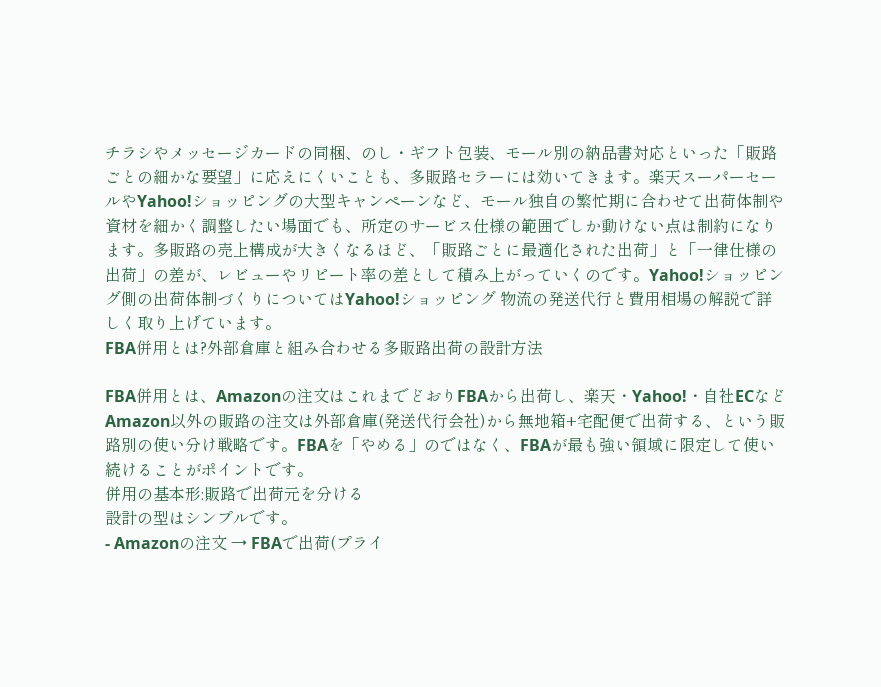チラシやメッセージカードの同梱、のし・ギフト包装、モール別の納品書対応といった「販路ごとの細かな要望」に応えにくいことも、多販路セラーには効いてきます。楽天スーパーセールやYahoo!ショッピングの大型キャンペーンなど、モール独自の繁忙期に合わせて出荷体制や資材を細かく調整したい場面でも、所定のサービス仕様の範囲でしか動けない点は制約になります。多販路の売上構成が大きくなるほど、「販路ごとに最適化された出荷」と「一律仕様の出荷」の差が、レビューやリピート率の差として積み上がっていくのです。Yahoo!ショッピング側の出荷体制づくりについてはYahoo!ショッピング 物流の発送代行と費用相場の解説で詳しく取り上げています。
FBA併用とは?外部倉庫と組み合わせる多販路出荷の設計方法

FBA併用とは、Amazonの注文はこれまでどおりFBAから出荷し、楽天・Yahoo!・自社ECなどAmazon以外の販路の注文は外部倉庫(発送代行会社)から無地箱+宅配便で出荷する、という販路別の使い分け戦略です。FBAを「やめる」のではなく、FBAが最も強い領域に限定して使い続けることがポイントです。
併用の基本形:販路で出荷元を分ける
設計の型はシンプルです。
- Amazonの注文 → FBAで出荷(プライ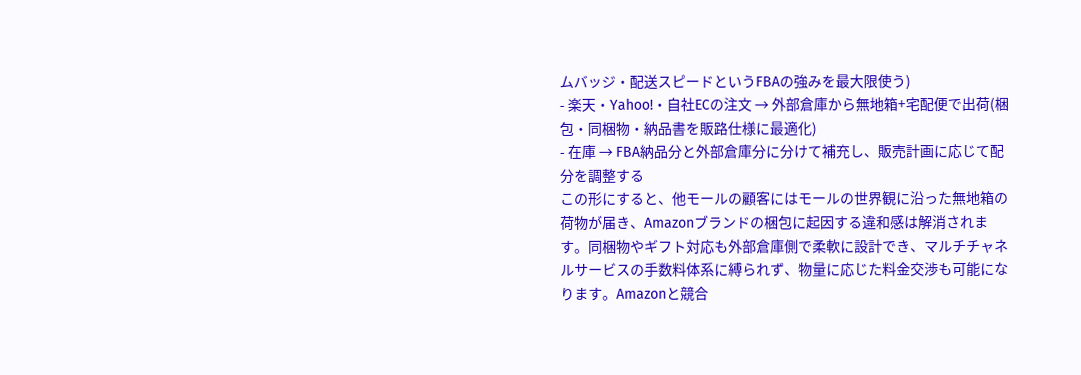ムバッジ・配送スピードというFBAの強みを最大限使う)
- 楽天・Yahoo!・自社ECの注文 → 外部倉庫から無地箱+宅配便で出荷(梱包・同梱物・納品書を販路仕様に最適化)
- 在庫 → FBA納品分と外部倉庫分に分けて補充し、販売計画に応じて配分を調整する
この形にすると、他モールの顧客にはモールの世界観に沿った無地箱の荷物が届き、Amazonブランドの梱包に起因する違和感は解消されます。同梱物やギフト対応も外部倉庫側で柔軟に設計でき、マルチチャネルサービスの手数料体系に縛られず、物量に応じた料金交渉も可能になります。Amazonと競合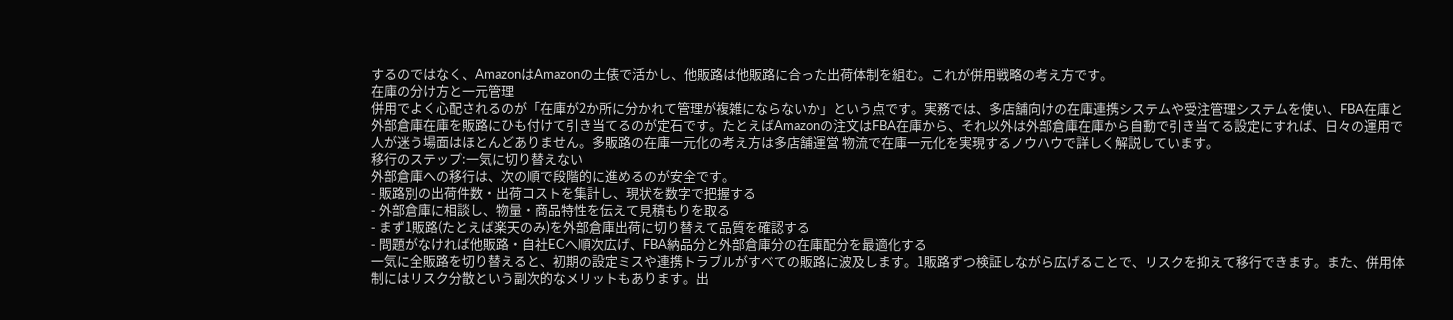するのではなく、AmazonはAmazonの土俵で活かし、他販路は他販路に合った出荷体制を組む。これが併用戦略の考え方です。
在庫の分け方と一元管理
併用でよく心配されるのが「在庫が2か所に分かれて管理が複雑にならないか」という点です。実務では、多店舗向けの在庫連携システムや受注管理システムを使い、FBA在庫と外部倉庫在庫を販路にひも付けて引き当てるのが定石です。たとえばAmazonの注文はFBA在庫から、それ以外は外部倉庫在庫から自動で引き当てる設定にすれば、日々の運用で人が迷う場面はほとんどありません。多販路の在庫一元化の考え方は多店舗運営 物流で在庫一元化を実現するノウハウで詳しく解説しています。
移行のステップ:一気に切り替えない
外部倉庫への移行は、次の順で段階的に進めるのが安全です。
- 販路別の出荷件数・出荷コストを集計し、現状を数字で把握する
- 外部倉庫に相談し、物量・商品特性を伝えて見積もりを取る
- まず1販路(たとえば楽天のみ)を外部倉庫出荷に切り替えて品質を確認する
- 問題がなければ他販路・自社ECへ順次広げ、FBA納品分と外部倉庫分の在庫配分を最適化する
一気に全販路を切り替えると、初期の設定ミスや連携トラブルがすべての販路に波及します。1販路ずつ検証しながら広げることで、リスクを抑えて移行できます。また、併用体制にはリスク分散という副次的なメリットもあります。出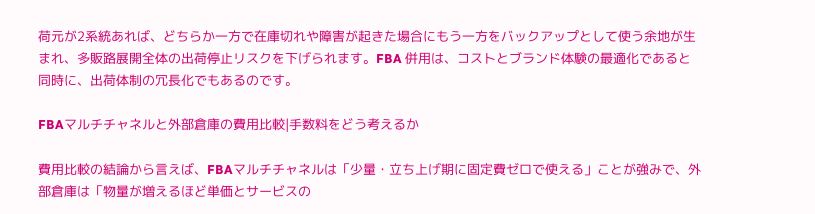荷元が2系統あれば、どちらか一方で在庫切れや障害が起きた場合にもう一方をバックアップとして使う余地が生まれ、多販路展開全体の出荷停止リスクを下げられます。FBA 併用は、コストとブランド体験の最適化であると同時に、出荷体制の冗長化でもあるのです。

FBAマルチチャネルと外部倉庫の費用比較|手数料をどう考えるか

費用比較の結論から言えば、FBAマルチチャネルは「少量・立ち上げ期に固定費ゼロで使える」ことが強みで、外部倉庫は「物量が増えるほど単価とサービスの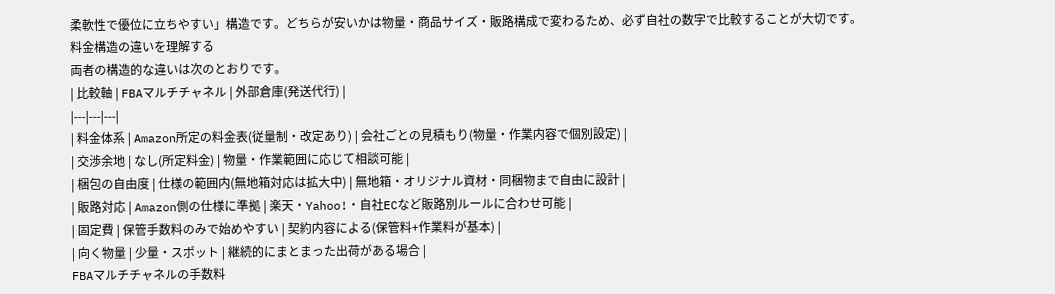柔軟性で優位に立ちやすい」構造です。どちらが安いかは物量・商品サイズ・販路構成で変わるため、必ず自社の数字で比較することが大切です。
料金構造の違いを理解する
両者の構造的な違いは次のとおりです。
| 比較軸 | FBAマルチチャネル | 外部倉庫(発送代行) |
|---|---|---|
| 料金体系 | Amazon所定の料金表(従量制・改定あり) | 会社ごとの見積もり(物量・作業内容で個別設定) |
| 交渉余地 | なし(所定料金) | 物量・作業範囲に応じて相談可能 |
| 梱包の自由度 | 仕様の範囲内(無地箱対応は拡大中) | 無地箱・オリジナル資材・同梱物まで自由に設計 |
| 販路対応 | Amazon側の仕様に準拠 | 楽天・Yahoo!・自社ECなど販路別ルールに合わせ可能 |
| 固定費 | 保管手数料のみで始めやすい | 契約内容による(保管料+作業料が基本) |
| 向く物量 | 少量・スポット | 継続的にまとまった出荷がある場合 |
FBAマルチチャネルの手数料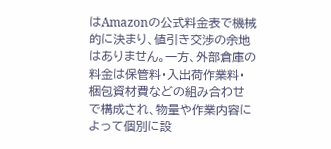はAmazonの公式料金表で機械的に決まり、値引き交渉の余地はありません。一方、外部倉庫の料金は保管料・入出荷作業料・梱包資材費などの組み合わせで構成され、物量や作業内容によって個別に設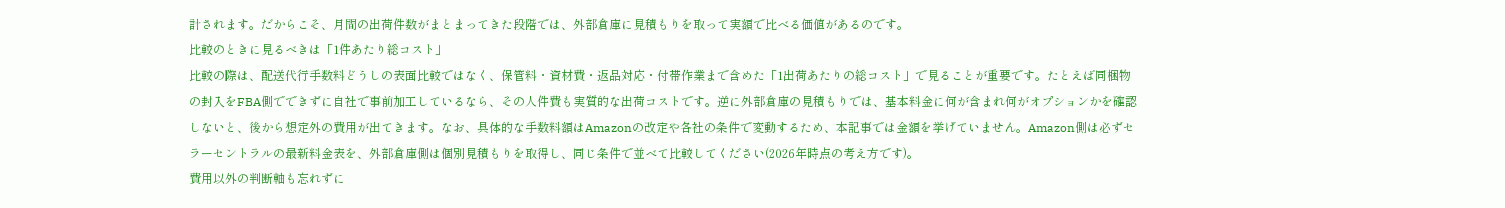計されます。だからこそ、月間の出荷件数がまとまってきた段階では、外部倉庫に見積もりを取って実額で比べる価値があるのです。
比較のときに見るべきは「1件あたり総コスト」
比較の際は、配送代行手数料どうしの表面比較ではなく、保管料・資材費・返品対応・付帯作業まで含めた「1出荷あたりの総コスト」で見ることが重要です。たとえば同梱物の封入をFBA側でできずに自社で事前加工しているなら、その人件費も実質的な出荷コストです。逆に外部倉庫の見積もりでは、基本料金に何が含まれ何がオプションかを確認しないと、後から想定外の費用が出てきます。なお、具体的な手数料額はAmazonの改定や各社の条件で変動するため、本記事では金額を挙げていません。Amazon側は必ずセラーセントラルの最新料金表を、外部倉庫側は個別見積もりを取得し、同じ条件で並べて比較してください(2026年時点の考え方です)。
費用以外の判断軸も忘れずに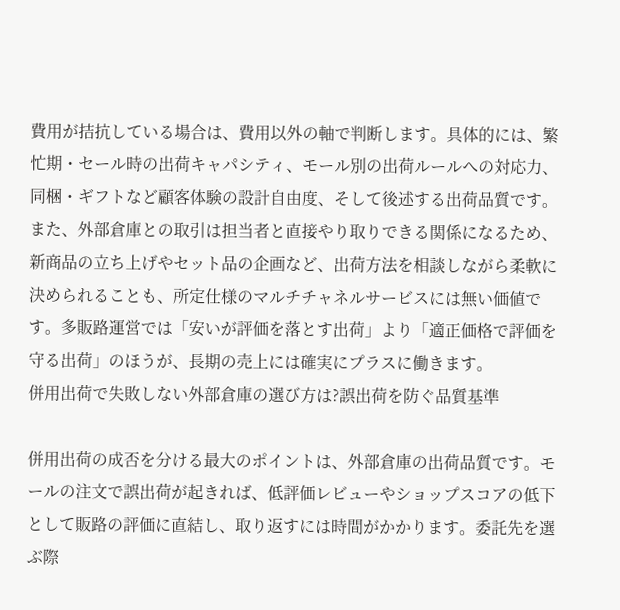費用が拮抗している場合は、費用以外の軸で判断します。具体的には、繁忙期・セール時の出荷キャパシティ、モール別の出荷ルールへの対応力、同梱・ギフトなど顧客体験の設計自由度、そして後述する出荷品質です。また、外部倉庫との取引は担当者と直接やり取りできる関係になるため、新商品の立ち上げやセット品の企画など、出荷方法を相談しながら柔軟に決められることも、所定仕様のマルチチャネルサービスには無い価値です。多販路運営では「安いが評価を落とす出荷」より「適正価格で評価を守る出荷」のほうが、長期の売上には確実にプラスに働きます。
併用出荷で失敗しない外部倉庫の選び方は?誤出荷を防ぐ品質基準

併用出荷の成否を分ける最大のポイントは、外部倉庫の出荷品質です。モールの注文で誤出荷が起きれば、低評価レビューやショップスコアの低下として販路の評価に直結し、取り返すには時間がかかります。委託先を選ぶ際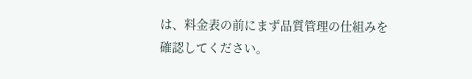は、料金表の前にまず品質管理の仕組みを確認してください。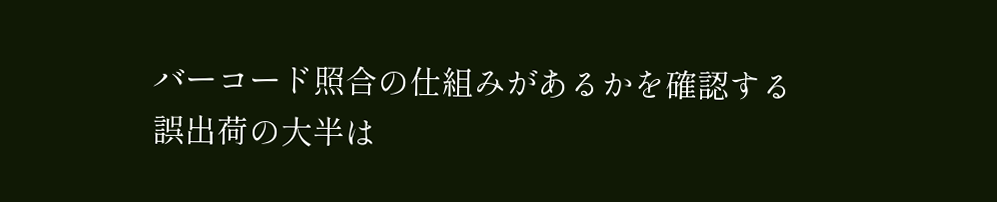バーコード照合の仕組みがあるかを確認する
誤出荷の大半は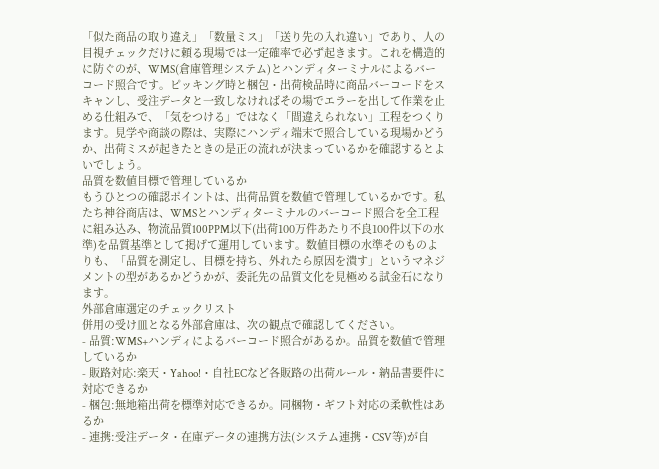「似た商品の取り違え」「数量ミス」「送り先の入れ違い」であり、人の目視チェックだけに頼る現場では一定確率で必ず起きます。これを構造的に防ぐのが、WMS(倉庫管理システム)とハンディターミナルによるバーコード照合です。ピッキング時と梱包・出荷検品時に商品バーコードをスキャンし、受注データと一致しなければその場でエラーを出して作業を止める仕組みで、「気をつける」ではなく「間違えられない」工程をつくります。見学や商談の際は、実際にハンディ端末で照合している現場かどうか、出荷ミスが起きたときの是正の流れが決まっているかを確認するとよいでしょう。
品質を数値目標で管理しているか
もうひとつの確認ポイントは、出荷品質を数値で管理しているかです。私たち神谷商店は、WMSとハンディターミナルのバーコード照合を全工程に組み込み、物流品質100PPM以下(出荷100万件あたり不良100件以下の水準)を品質基準として掲げて運用しています。数値目標の水準そのものよりも、「品質を測定し、目標を持ち、外れたら原因を潰す」というマネジメントの型があるかどうかが、委託先の品質文化を見極める試金石になります。
外部倉庫選定のチェックリスト
併用の受け皿となる外部倉庫は、次の観点で確認してください。
- 品質:WMS+ハンディによるバーコード照合があるか。品質を数値で管理しているか
- 販路対応:楽天・Yahoo!・自社ECなど各販路の出荷ルール・納品書要件に対応できるか
- 梱包:無地箱出荷を標準対応できるか。同梱物・ギフト対応の柔軟性はあるか
- 連携:受注データ・在庫データの連携方法(システム連携・CSV等)が自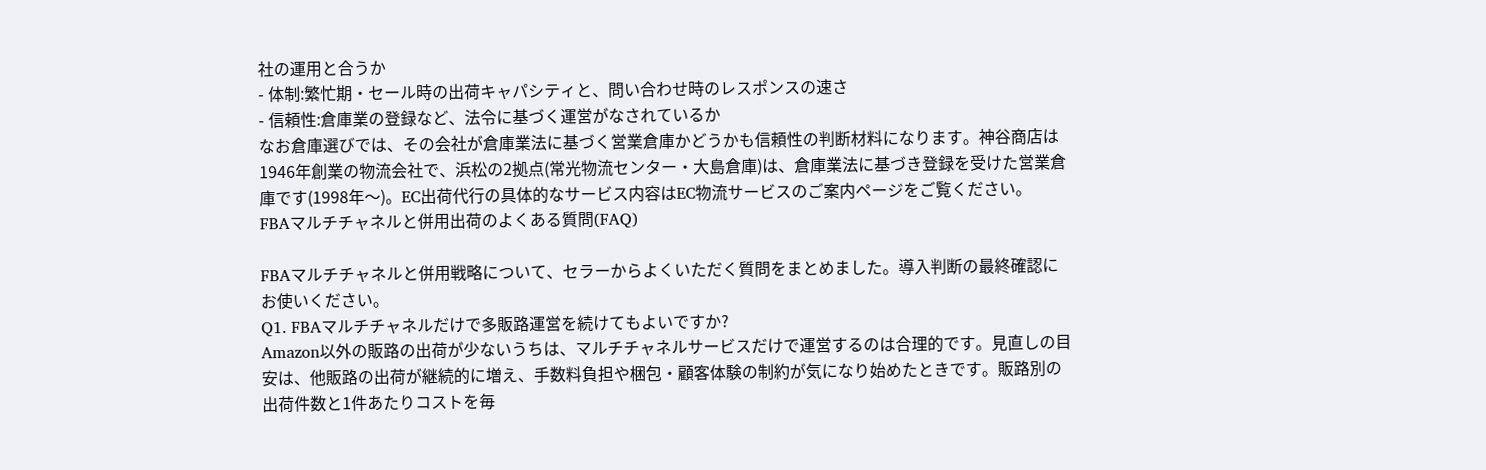社の運用と合うか
- 体制:繁忙期・セール時の出荷キャパシティと、問い合わせ時のレスポンスの速さ
- 信頼性:倉庫業の登録など、法令に基づく運営がなされているか
なお倉庫選びでは、その会社が倉庫業法に基づく営業倉庫かどうかも信頼性の判断材料になります。神谷商店は1946年創業の物流会社で、浜松の2拠点(常光物流センター・大島倉庫)は、倉庫業法に基づき登録を受けた営業倉庫です(1998年〜)。EC出荷代行の具体的なサービス内容はEC物流サービスのご案内ページをご覧ください。
FBAマルチチャネルと併用出荷のよくある質問(FAQ)

FBAマルチチャネルと併用戦略について、セラーからよくいただく質問をまとめました。導入判断の最終確認にお使いください。
Q1. FBAマルチチャネルだけで多販路運営を続けてもよいですか?
Amazon以外の販路の出荷が少ないうちは、マルチチャネルサービスだけで運営するのは合理的です。見直しの目安は、他販路の出荷が継続的に増え、手数料負担や梱包・顧客体験の制約が気になり始めたときです。販路別の出荷件数と1件あたりコストを毎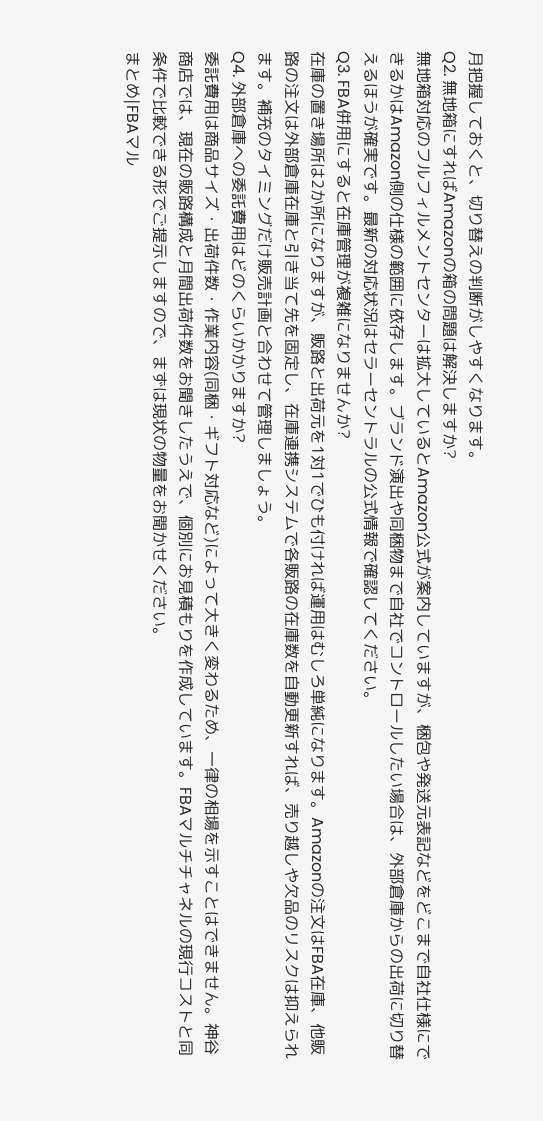月把握しておくと、切り替えの判断がしやすくなります。
Q2. 無地箱にすればAmazonの箱の問題は解決しますか?
無地箱対応のフルフィルメントセンターは拡大しているとAmazon公式が案内していますが、梱包や発送元表記などをどこまで自社仕様にできるかはAmazon側の仕様の範囲に依存します。ブランド演出や同梱物まで自社でコントロールしたい場合は、外部倉庫からの出荷に切り替えるほうが確実です。最新の対応状況はセラーセントラルの公式情報で確認してください。
Q3. FBA併用にすると在庫管理が複雑になりませんか?
在庫の置き場所は2か所になりますが、販路と出荷元を1対1でひも付ければ運用はむしろ単純になります。Amazonの注文はFBA在庫、他販路の注文は外部倉庫在庫と引き当て先を固定し、在庫連携システムで各販路の在庫数を自動更新すれば、売り越しや欠品のリスクは抑えられます。補充のタイミングだけ販売計画と合わせて管理しましょう。
Q4. 外部倉庫への委託費用はどのくらいかかりますか?
委託費用は商品サイズ・出荷件数・作業内容(同梱・ギフト対応など)によって大きく変わるため、一律の相場を示すことはできません。神谷商店では、現在の販路構成と月間出荷件数をお聞きしたうえで、個別にお見積もりを作成しています。FBAマルチチャネルの現行コストと同条件で比較できる形でご提示しますので、まずは現状の物量をお聞かせください。
まとめ|FBAマル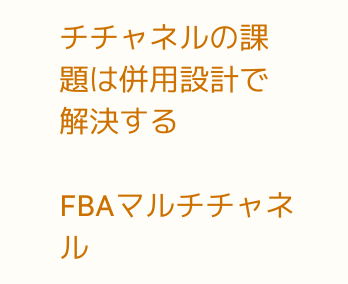チチャネルの課題は併用設計で解決する

FBAマルチチャネル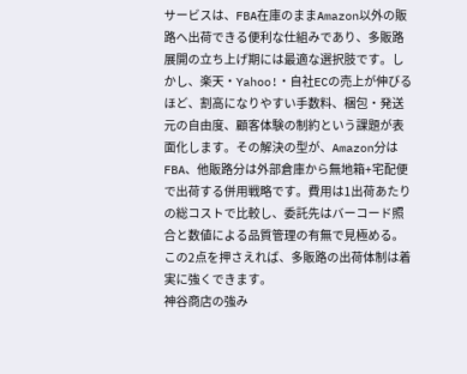サービスは、FBA在庫のままAmazon以外の販路へ出荷できる便利な仕組みであり、多販路展開の立ち上げ期には最適な選択肢です。しかし、楽天・Yahoo!・自社ECの売上が伸びるほど、割高になりやすい手数料、梱包・発送元の自由度、顧客体験の制約という課題が表面化します。その解決の型が、Amazon分はFBA、他販路分は外部倉庫から無地箱+宅配便で出荷する併用戦略です。費用は1出荷あたりの総コストで比較し、委託先はバーコード照合と数値による品質管理の有無で見極める。この2点を押さえれば、多販路の出荷体制は着実に強くできます。
神谷商店の強み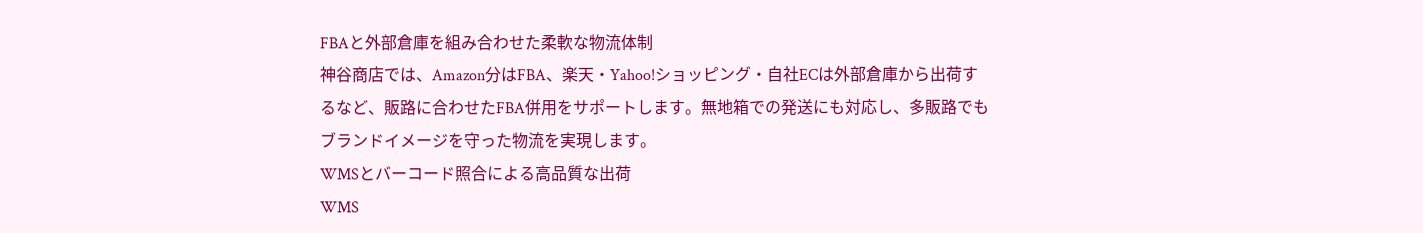FBAと外部倉庫を組み合わせた柔軟な物流体制
神谷商店では、Amazon分はFBA、楽天・Yahoo!ショッピング・自社ECは外部倉庫から出荷するなど、販路に合わせたFBA併用をサポートします。無地箱での発送にも対応し、多販路でもブランドイメージを守った物流を実現します。
WMSとバーコード照合による高品質な出荷
WMS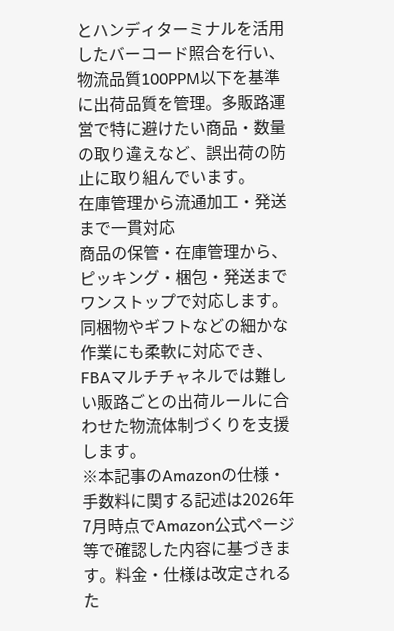とハンディターミナルを活用したバーコード照合を行い、物流品質100PPM以下を基準に出荷品質を管理。多販路運営で特に避けたい商品・数量の取り違えなど、誤出荷の防止に取り組んでいます。
在庫管理から流通加工・発送まで一貫対応
商品の保管・在庫管理から、ピッキング・梱包・発送までワンストップで対応します。同梱物やギフトなどの細かな作業にも柔軟に対応でき、FBAマルチチャネルでは難しい販路ごとの出荷ルールに合わせた物流体制づくりを支援します。
※本記事のAmazonの仕様・手数料に関する記述は2026年7月時点でAmazon公式ページ等で確認した内容に基づきます。料金・仕様は改定されるた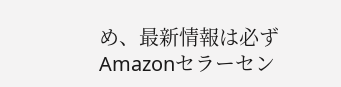め、最新情報は必ずAmazonセラーセン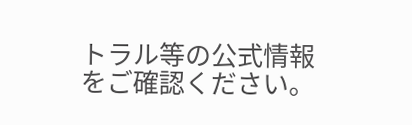トラル等の公式情報をご確認ください。